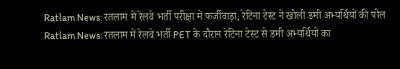Ratlam News: रतलाम में रेलवे भर्ती परीक्षा में फर्जीवाड़ा, रेटिना टेस्ट ने खोली डमी अभ्यर्थियों की पोल
Ratlam News: रतलाम में रेलवे भर्ती PET के दौरान रेटिना टेस्ट से डमी अभ्यर्थियों का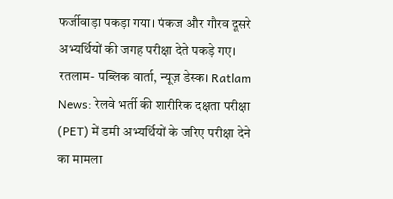फर्जीवाड़ा पकड़ा गया। पंकज और गौरव दूसरे अभ्यर्थियों की जगह परीक्षा देते पकड़े गए। रतलाम- पब्लिक वार्ता, न्यूज़ डेस्क। Ratlam News: रेलवे भर्ती की शारीरिक दक्षता परीक्षा (PET) में डमी अभ्यर्थियों के जरिए परीक्षा देने का मामला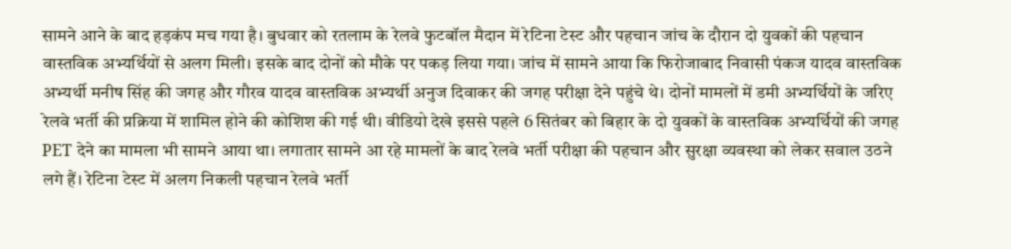सामने आने के बाद हड़कंप मच गया है। बुधवार को रतलाम के रेलवे फुटबॉल मैदान में रेटिना टेस्ट और पहचान जांच के दौरान दो युवकों की पहचान वास्तविक अभ्यर्थियों से अलग मिली। इसके बाद दोनों को मौके पर पकड़ लिया गया। जांच में सामने आया कि फिरोजाबाद निवासी पंकज यादव वास्तविक अभ्यर्थी मनीष सिंह की जगह और गौरव यादव वास्तविक अभ्यर्थी अनुज दिवाकर की जगह परीक्षा देने पहुंचे थे। दोनों मामलों में डमी अभ्यर्थियों के जरिए रेलवे भर्ती की प्रक्रिया में शामिल होने की कोशिश की गई थी। वीडियो देखे इससे पहले 6 सितंबर को बिहार के दो युवकों के वास्तविक अभ्यर्थियों की जगह PET देने का मामला भी सामने आया था। लगातार सामने आ रहे मामलों के बाद रेलवे भर्ती परीक्षा की पहचान और सुरक्षा व्यवस्था को लेकर सवाल उठने लगे हैं। रेटिना टेस्ट में अलग निकली पहचान रेलवे भर्ती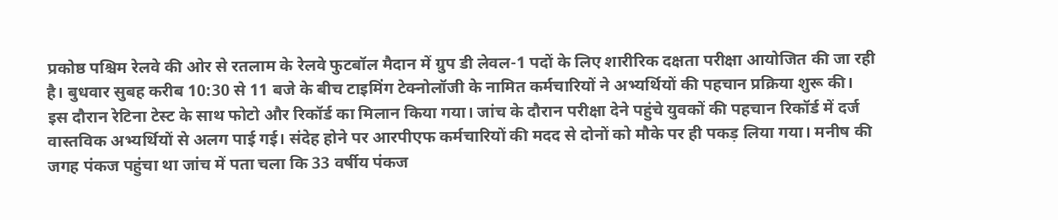प्रकोष्ठ पश्चिम रेलवे की ओर से रतलाम के रेलवे फुटबॉल मैदान में ग्रुप डी लेवल-1 पदों के लिए शारीरिक दक्षता परीक्षा आयोजित की जा रही है। बुधवार सुबह करीब 10:30 से 11 बजे के बीच टाइमिंग टेक्नोलॉजी के नामित कर्मचारियों ने अभ्यर्थियों की पहचान प्रक्रिया शुरू की। इस दौरान रेटिना टेस्ट के साथ फोटो और रिकॉर्ड का मिलान किया गया। जांच के दौरान परीक्षा देने पहुंचे युवकों की पहचान रिकॉर्ड में दर्ज वास्तविक अभ्यर्थियों से अलग पाई गई। संदेह होने पर आरपीएफ कर्मचारियों की मदद से दोनों को मौके पर ही पकड़ लिया गया। मनीष की जगह पंकज पहुंचा था जांच में पता चला कि 33 वर्षीय पंकज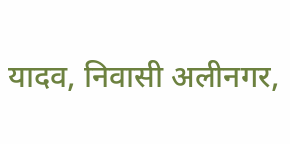यादव, निवासी अलीनगर,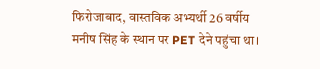फिरोजाबाद, वास्तविक अभ्यर्थी 26 वर्षीय मनीष सिंह के स्थान पर PET देने पहुंचा था।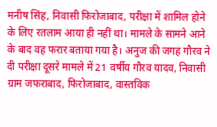मनीष सिंह, निवासी फिरोजाबाद, परीक्षा में शामिल होने के लिए रतलाम आया ही नहीं था। मामले के सामने आने के बाद वह फरार बताया गया है। अनुज की जगह गौरव ने दी परीक्षा दूसरे मामले में 21 वर्षीय गौरव यादव, निवासी ग्राम जफराबाद, फिरोजाबाद, वास्तविक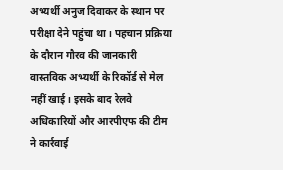अभ्यर्थी अनुज दिवाकर के स्थान पर परीक्षा देने पहुंचा था। पहचान प्रक्रिया के दौरान गौरव की जानकारी वास्तविक अभ्यर्थी के रिकॉर्ड से मेल नहीं खाई। इसके बाद रेलवे अधिकारियों और आरपीएफ की टीम ने कार्रवाई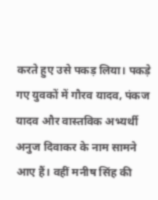करते हुए उसे पकड़ लिया। पकड़े गए युवकों में गौरव यादव, पंकज यादव और वास्तविक अभ्यर्थी अनुज दिवाकर के नाम सामने आए हैं। वहीं मनीष सिंह की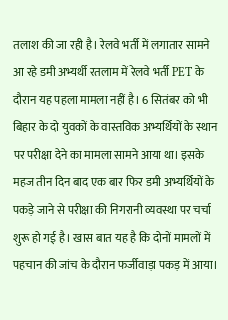तलाश की जा रही है। रेलवे भर्ती में लगातार सामने आ रहे डमी अभ्यर्थी रतलाम में रेलवे भर्ती PET के दौरान यह पहला मामला नहीं है। 6 सितंबर को भी बिहार के दो युवकों के वास्तविक अभ्यर्थियों के स्थान पर परीक्षा देने का मामला सामने आया था। इसके महज तीन दिन बाद एक बार फिर डमी अभ्यर्थियों के पकड़े जाने से परीक्षा की निगरानी व्यवस्था पर चर्चा शुरू हो गई है। खास बात यह है कि दोनों मामलों में पहचान की जांच के दौरान फर्जीवाड़ा पकड़ में आया।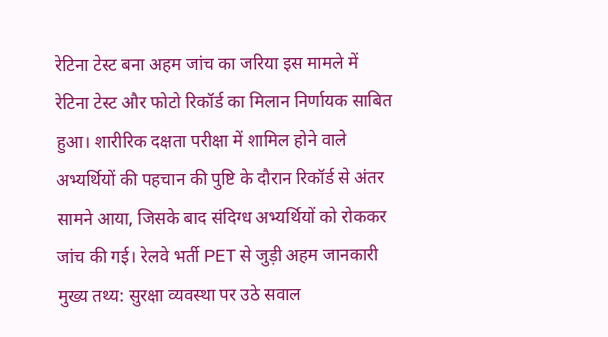रेटिना टेस्ट बना अहम जांच का जरिया इस मामले में रेटिना टेस्ट और फोटो रिकॉर्ड का मिलान निर्णायक साबित हुआ। शारीरिक दक्षता परीक्षा में शामिल होने वाले अभ्यर्थियों की पहचान की पुष्टि के दौरान रिकॉर्ड से अंतर सामने आया, जिसके बाद संदिग्ध अभ्यर्थियों को रोककर जांच की गई। रेलवे भर्ती PET से जुड़ी अहम जानकारी मुख्य तथ्य: सुरक्षा व्यवस्था पर उठे सवाल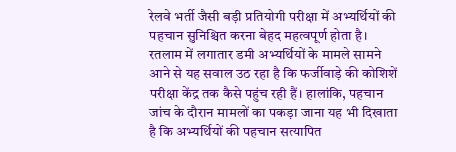रेलवे भर्ती जैसी बड़ी प्रतियोगी परीक्षा में अभ्यर्थियों की पहचान सुनिश्चित करना बेहद महत्वपूर्ण होता है। रतलाम में लगातार डमी अभ्यर्थियों के मामले सामने आने से यह सवाल उठ रहा है कि फर्जीवाड़े की कोशिशें परीक्षा केंद्र तक कैसे पहुंच रही हैं। हालांकि, पहचान जांच के दौरान मामलों का पकड़ा जाना यह भी दिखाता है कि अभ्यर्थियों की पहचान सत्यापित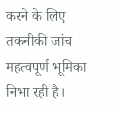करने के लिए तकनीकी जांच महत्वपूर्ण भूमिका निभा रही है।